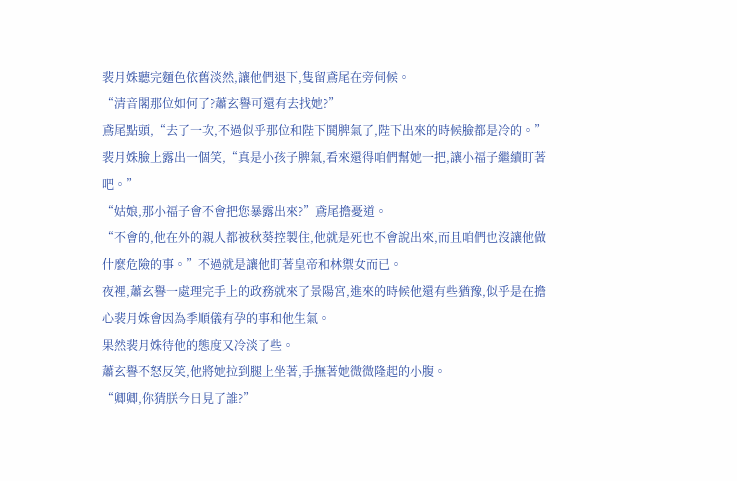裴月姝聽完麵色依舊淡然,讓他們退下,隻留鳶尾在旁伺候。
“清音閣那位如何了?蕭玄譽可還有去找她?”
鳶尾點頭,“去了一次,不過似乎那位和陛下鬨脾氣了,陛下出來的時候臉都是冷的。”
裴月姝臉上露出一個笑,“真是小孩子脾氣,看來還得咱們幫她一把,讓小福子繼續盯著吧。”
“姑娘,那小福子會不會把您暴露出來?”鳶尾擔憂道。
“不會的,他在外的親人都被秋葵控製住,他就是死也不會說出來,而且咱們也沒讓他做什麼危險的事。”不過就是讓他盯著皇帝和林禦女而已。
夜裡,蕭玄譽一處理完手上的政務就來了景陽宮,進來的時候他還有些猶豫,似乎是在擔心裴月姝會因為季順儀有孕的事和他生氣。
果然裴月姝待他的態度又冷淡了些。
蕭玄譽不怒反笑,他將她拉到腿上坐著,手撫著她微微隆起的小腹。
“卿卿,你猜朕今日見了誰?”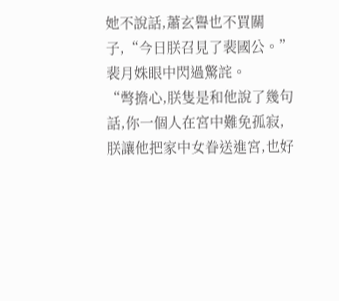她不說話,蕭玄譽也不買關子,“今日朕召見了裴國公。”
裴月姝眼中閃過驚詫。
“彆擔心,朕隻是和他說了幾句話,你一個人在宮中難免孤寂,朕讓他把家中女眷送進宮,也好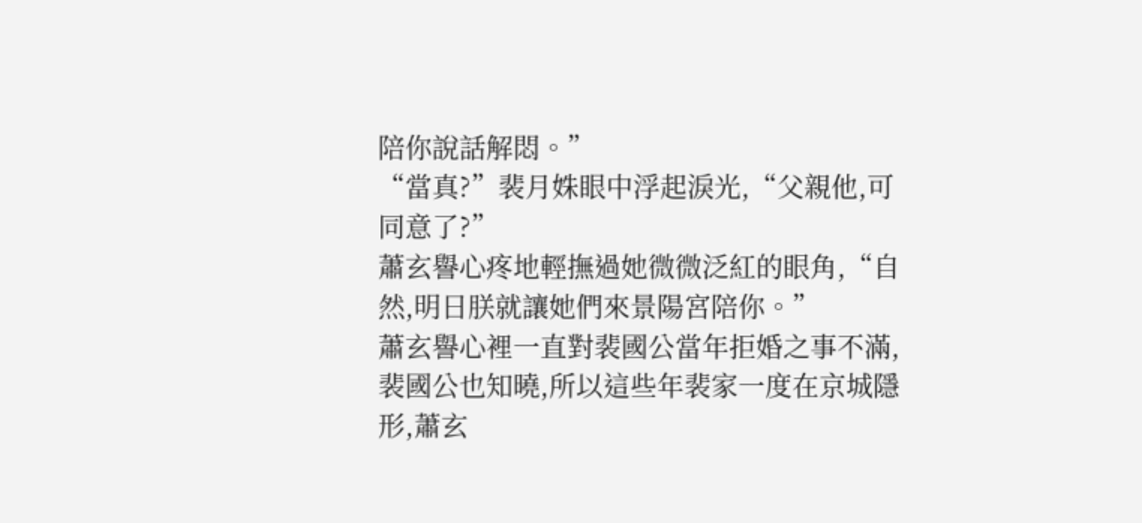陪你說話解悶。”
“當真?”裴月姝眼中浮起淚光,“父親他,可同意了?”
蕭玄譽心疼地輕撫過她微微泛紅的眼角,“自然,明日朕就讓她們來景陽宮陪你。”
蕭玄譽心裡一直對裴國公當年拒婚之事不滿,裴國公也知曉,所以這些年裴家一度在京城隱形,蕭玄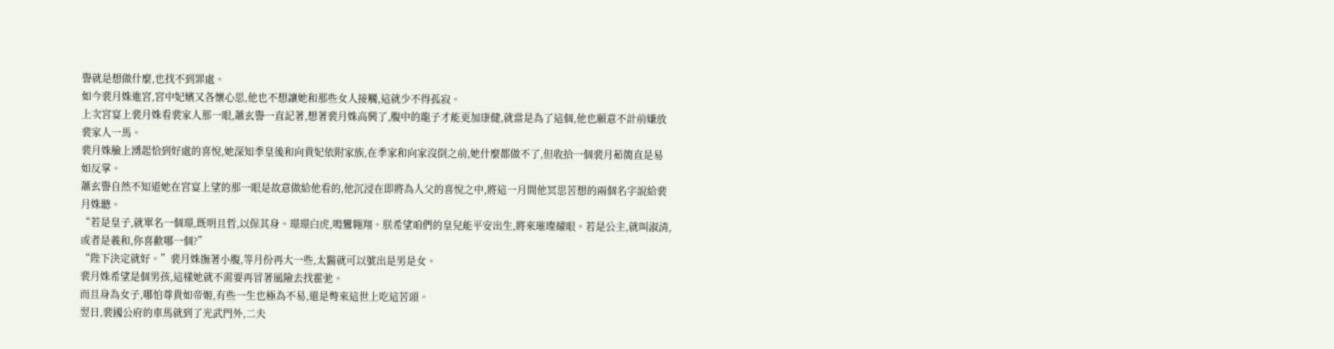譽就是想做什麼,也找不到罪處。
如今裴月姝進宮,宮中妃嬪又各懷心思,他也不想讓她和那些女人接觸,這就少不得孤寂。
上次宮宴上裴月姝看裴家人那一眼,蕭玄譽一直記著,想著裴月姝高興了,腹中的龍子才能更加康健,就當是為了這個,他也願意不計前嫌放裴家人一馬。
裴月姝臉上湧起恰到好處的喜悅,她深知季皇後和向貴妃依附家族,在季家和向家沒倒之前,她什麼都做不了,但收拾一個裴月茹簡直是易如反掌。
蕭玄譽自然不知道她在宮宴上望的那一眼是故意做給他看的,他沉浸在即將為人父的喜悅之中,將這一月間他冥思苦想的兩個名字說給裴月姝聽。
“若是皇子,就單名一個璟,既明且哲,以保其身。璟璟白虎,鳴鸞翱翔。朕希望咱們的皇兒能平安出生,將來璀璨耀眼。若是公主,就叫淑清,或者是羲和,你喜歡哪一個?”
“陛下決定就好。”裴月姝撫著小腹,等月份再大一些,太醫就可以號出是男是女。
裴月姝希望是個男孩,這樣她就不需要再冒著風險去找霍弛。
而且身為女子,哪怕尊貴如帝姬,有些一生也極為不易,還是彆來這世上吃這苦頭。
翌日,裴國公府的車馬就到了光武門外,二夫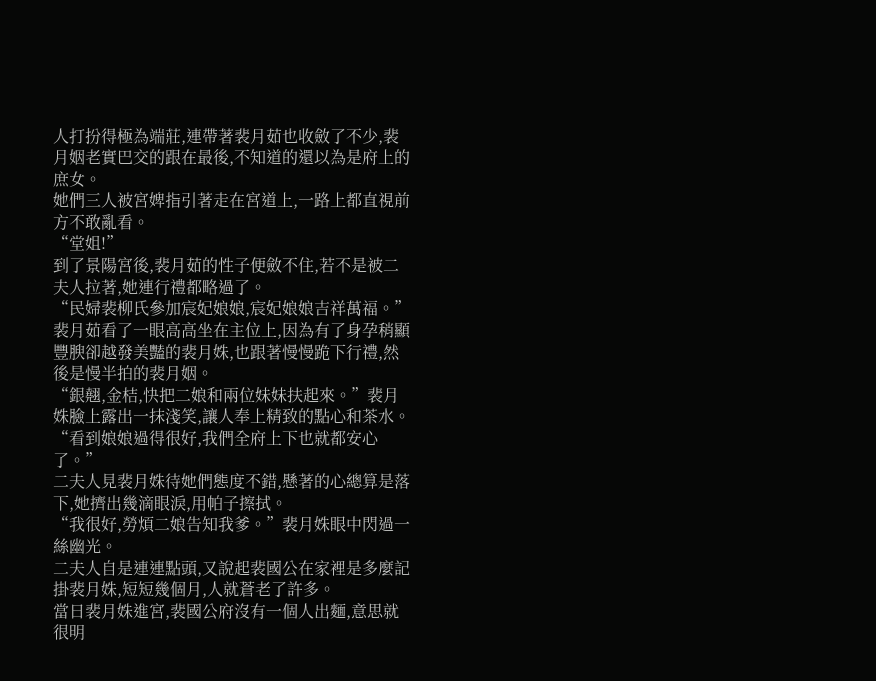人打扮得極為端莊,連帶著裴月茹也收斂了不少,裴月姻老實巴交的跟在最後,不知道的還以為是府上的庶女。
她們三人被宮婢指引著走在宮道上,一路上都直視前方不敢亂看。
“堂姐!”
到了景陽宮後,裴月茹的性子便斂不住,若不是被二夫人拉著,她連行禮都略過了。
“民婦裴柳氏參加宸妃娘娘,宸妃娘娘吉祥萬福。”
裴月茹看了一眼高高坐在主位上,因為有了身孕稍顯豐腴卻越發美豔的裴月姝,也跟著慢慢跪下行禮,然後是慢半拍的裴月姻。
“銀翹,金桔,快把二娘和兩位妹妹扶起來。”裴月姝臉上露出一抹淺笑,讓人奉上精致的點心和茶水。
“看到娘娘過得很好,我們全府上下也就都安心了。”
二夫人見裴月姝待她們態度不錯,懸著的心總算是落下,她擠出幾滴眼淚,用帕子擦拭。
“我很好,勞煩二娘告知我爹。”裴月姝眼中閃過一絲幽光。
二夫人自是連連點頭,又說起裴國公在家裡是多麼記掛裴月姝,短短幾個月,人就蒼老了許多。
當日裴月姝進宮,裴國公府沒有一個人出麵,意思就很明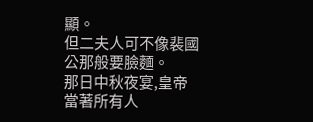顯。
但二夫人可不像裴國公那般要臉麵。
那日中秋夜宴,皇帝當著所有人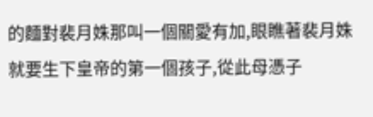的麵對裴月姝那叫一個關愛有加,眼瞧著裴月姝就要生下皇帝的第一個孩子,從此母憑子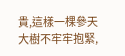貴,這樣一棵參天大樹不牢牢抱緊,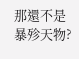那還不是暴殄天物?